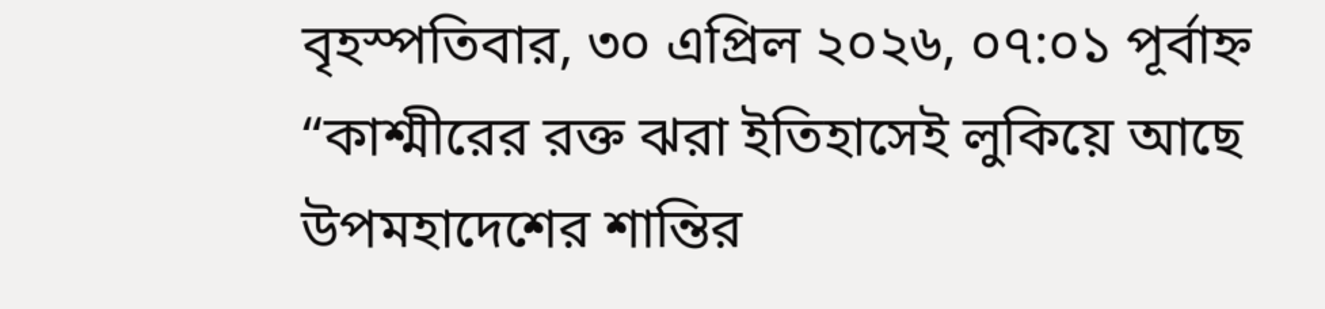বৃহস্পতিবার, ৩০ এপ্রিল ২০২৬, ০৭:০১ পূর্বাহ্ন
“কাশ্মীরের রক্ত ঝরা ইতিহাসেই লুকিয়ে আছে উপমহাদেশের শান্তির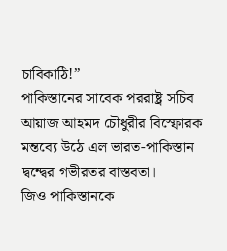চাবিকাঠি!”
পাকিস্তানের সাবেক পররাষ্ট্র সচিব আয়াজ আহমদ চৌধুরীর বিস্ফোরক মন্তব্যে উঠে এল ভারত-পাকিস্তান দ্বন্দ্বের গভীরতর বাস্তবতা।
জিও পাকিস্তানকে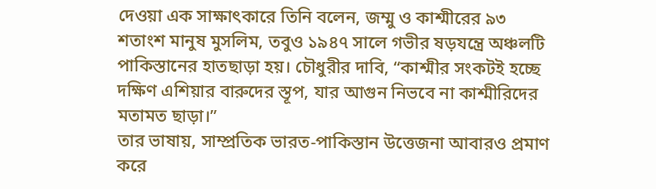দেওয়া এক সাক্ষাৎকারে তিনি বলেন, জম্মু ও কাশ্মীরের ৯৩ শতাংশ মানুষ মুসলিম, তবুও ১৯৪৭ সালে গভীর ষড়যন্ত্রে অঞ্চলটি পাকিস্তানের হাতছাড়া হয়। চৌধুরীর দাবি, “কাশ্মীর সংকটই হচ্ছে দক্ষিণ এশিয়ার বারুদের স্তূপ, যার আগুন নিভবে না কাশ্মীরিদের মতামত ছাড়া।”
তার ভাষায়, সাম্প্রতিক ভারত-পাকিস্তান উত্তেজনা আবারও প্রমাণ করে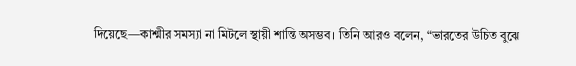দিয়েছে—কাশ্মীর সমস্যা না মিটলে স্থায়ী শান্তি অসম্ভব। তিনি আরও বলেন, “ভারতের উচিত বুঝে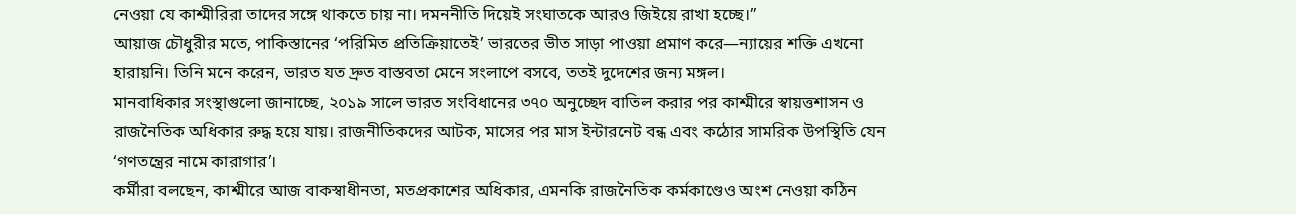নেওয়া যে কাশ্মীরিরা তাদের সঙ্গে থাকতে চায় না। দমননীতি দিয়েই সংঘাতকে আরও জিইয়ে রাখা হচ্ছে।”
আয়াজ চৌধুরীর মতে, পাকিস্তানের ‘পরিমিত প্রতিক্রিয়াতেই’ ভারতের ভীত সাড়া পাওয়া প্রমাণ করে—ন্যায়ের শক্তি এখনো হারায়নি। তিনি মনে করেন, ভারত যত দ্রুত বাস্তবতা মেনে সংলাপে বসবে, ততই দুদেশের জন্য মঙ্গল।
মানবাধিকার সংস্থাগুলো জানাচ্ছে, ২০১৯ সালে ভারত সংবিধানের ৩৭০ অনুচ্ছেদ বাতিল করার পর কাশ্মীরে স্বায়ত্তশাসন ও রাজনৈতিক অধিকার রুদ্ধ হয়ে যায়। রাজনীতিকদের আটক, মাসের পর মাস ইন্টারনেট বন্ধ এবং কঠোর সামরিক উপস্থিতি যেন ‘গণতন্ত্রের নামে কারাগার’।
কর্মীরা বলছেন, কাশ্মীরে আজ বাকস্বাধীনতা, মতপ্রকাশের অধিকার, এমনকি রাজনৈতিক কর্মকাণ্ডেও অংশ নেওয়া কঠিন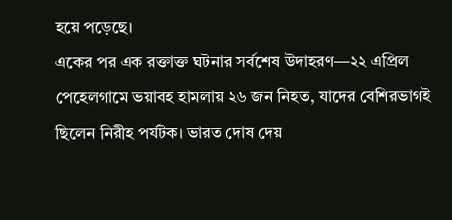হয়ে পড়েছে।
একের পর এক রক্তাক্ত ঘটনার সর্বশেষ উদাহরণ—২২ এপ্রিল পেহেলগামে ভয়াবহ হামলায় ২৬ জন নিহত, যাদের বেশিরভাগই ছিলেন নিরীহ পর্যটক। ভারত দোষ দেয়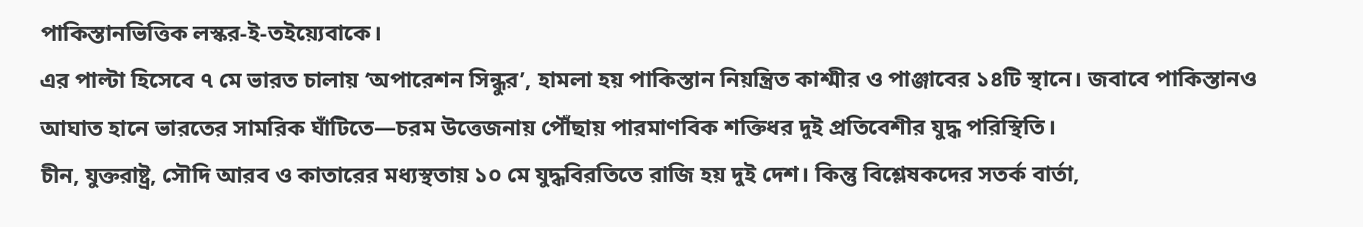পাকিস্তানভিত্তিক লস্কর-ই-তইয়্যেবাকে।
এর পাল্টা হিসেবে ৭ মে ভারত চালায় ‘অপারেশন সিন্ধুর’, হামলা হয় পাকিস্তান নিয়ন্ত্রিত কাশ্মীর ও পাঞ্জাবের ১৪টি স্থানে। জবাবে পাকিস্তানও আঘাত হানে ভারতের সামরিক ঘাঁটিতে—চরম উত্তেজনায় পৌঁছায় পারমাণবিক শক্তিধর দুই প্রতিবেশীর যুদ্ধ পরিস্থিতি।
চীন, যুক্তরাষ্ট্র, সৌদি আরব ও কাতারের মধ্যস্থতায় ১০ মে যুদ্ধবিরতিতে রাজি হয় দুই দেশ। কিন্তু বিশ্লেষকদের সতর্ক বার্তা,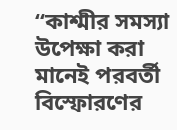“কাশ্মীর সমস্যা উপেক্ষা করা মানেই পরবর্তী বিস্ফোরণের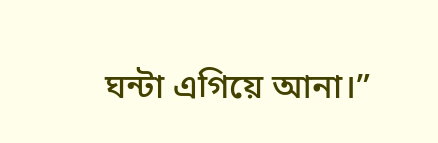ঘন্টা এগিয়ে আনা।”